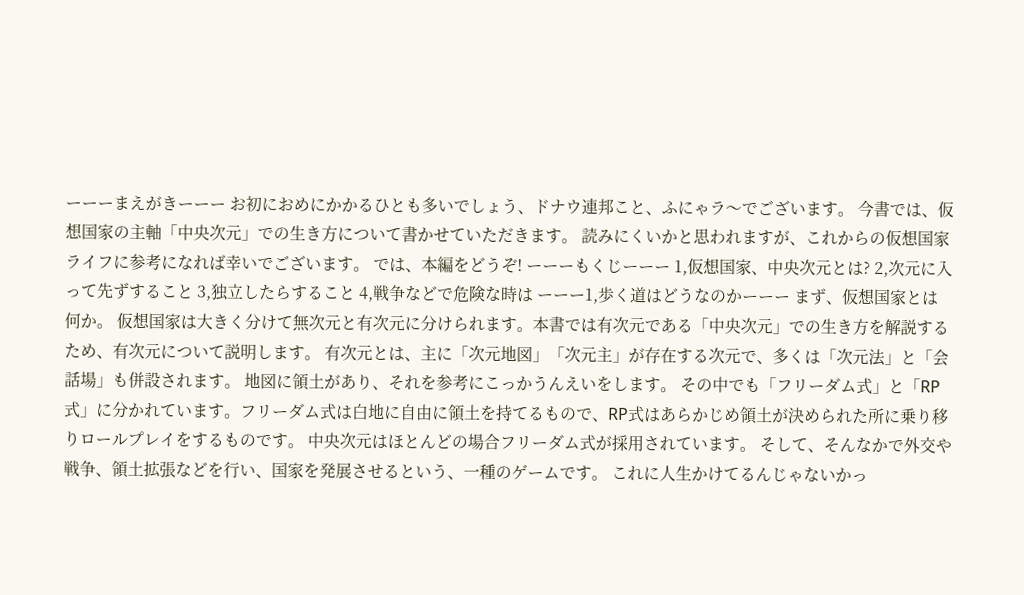ーーーまえがきーーー お初におめにかかるひとも多いでしょう、ドナウ連邦こと、ふにゃラ〜でございます。 今書では、仮想国家の主軸「中央次元」での生き方について書かせていただきます。 読みにくいかと思われますが、これからの仮想国家ライフに参考になれば幸いでございます。 では、本編をどうぞ! ーーーもくじーーー 1,仮想国家、中央次元とは? 2,次元に入って先ずすること 3,独立したらすること 4,戦争などで危険な時は ーーー1,歩く道はどうなのかーーー まず、仮想国家とは何か。 仮想国家は大きく分けて無次元と有次元に分けられます。本書では有次元である「中央次元」での生き方を解説するため、有次元について説明します。 有次元とは、主に「次元地図」「次元主」が存在する次元で、多くは「次元法」と「会話場」も併設されます。 地図に領土があり、それを参考にこっかうんえいをします。 その中でも「フリーダム式」と「RP式」に分かれています。フリーダム式は白地に自由に領土を持てるもので、RP式はあらかじめ領土が決められた所に乗り移りロールプレイをするものです。 中央次元はほとんどの場合フリーダム式が採用されています。 そして、そんなかで外交や戦争、領土拡張などを行い、国家を発展させるという、一種のゲームです。 これに人生かけてるんじゃないかっ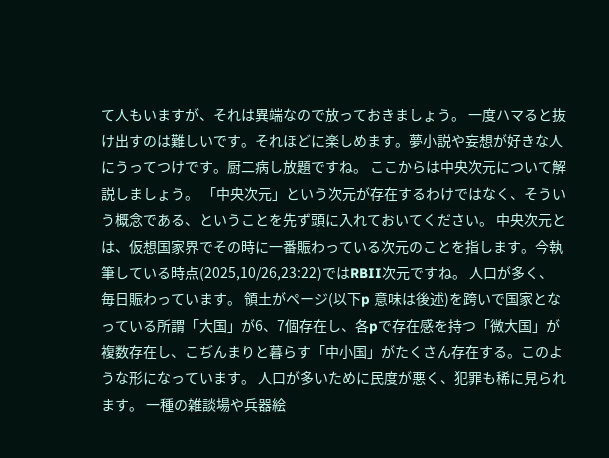て人もいますが、それは異端なので放っておきましょう。 一度ハマると抜け出すのは難しいです。それほどに楽しめます。夢小説や妄想が好きな人にうってつけです。厨二病し放題ですね。 ここからは中央次元について解説しましょう。 「中央次元」という次元が存在するわけではなく、そういう概念である、ということを先ず頭に入れておいてください。 中央次元とは、仮想国家界でその時に一番賑わっている次元のことを指します。今執筆している時点(2025,10/26,23:22)ではRBII次元ですね。 人口が多く、毎日賑わっています。 領土がページ(以下p 意味は後述)を跨いで国家となっている所謂「大国」が6、7個存在し、各pで存在感を持つ「微大国」が複数存在し、こぢんまりと暮らす「中小国」がたくさん存在する。このような形になっています。 人口が多いために民度が悪く、犯罪も稀に見られます。 一種の雑談場や兵器絵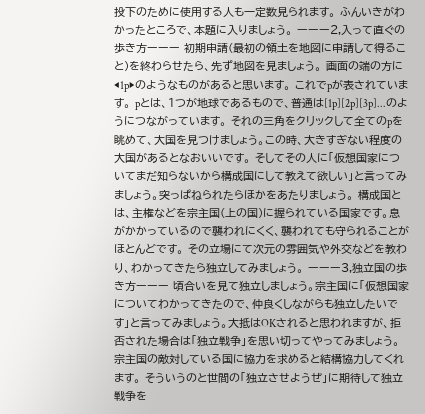投下のために使用する人も一定数見られます。 ふんいきがわかったところで、本題に入りましょう。 ーーー2,入って直ぐの歩き方ーーー 初期申請(最初の領土を地図に申請して得ること)を終わらせたら、先ず地図を見ましょう。 画面の端の方に◀1p▶のようなものがあると思います。 これでpが表されています。 pとは、1つが地球であるもので、普通は[1p][2p][3p]...のようにつながっています。 それの三角をクリックして全てのpを眺めて、大国を見つけましょう。この時、大きすぎない程度の大国があるとなおいいです。 そしてその人に「仮想国家についてまだ知らないから構成国にして教えて欲しい」と言ってみましょう。突っぱねられたらほかをあたりましょう。 構成国とは、主権などを宗主国(上の国)に握られている国家です。息がかかっているので襲われにくく、襲われても守られることがほとんどです。 その立場にて次元の雰囲気や外交などを教わり、わかってきたら独立してみましょう。 ーーー3,独立国の歩き方ーーー 頃合いを見て独立しましょう。宗主国に「仮想国家についてわかってきたので、仲良くしながらも独立したいです」と言ってみましょう。大抵はOKされると思われますが、拒否された場合は「独立戦争」を思い切ってやってみましょう。宗主国の敵対している国に協力を求めると結構協力してくれます。 そういうのと世間の「独立させようぜ」に期待して独立戦争を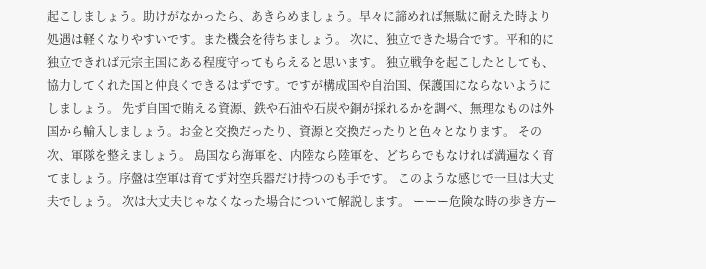起こしましょう。助けがなかったら、あきらめましょう。早々に諦めれば無駄に耐えた時より処遇は軽くなりやすいです。また機会を待ちましょう。 次に、独立できた場合です。平和的に独立できれば元宗主国にある程度守ってもらえると思います。 独立戦争を起こしたとしても、協力してくれた国と仲良くできるはずです。ですが構成国や自治国、保護国にならないようにしましょう。 先ず自国で賄える資源、鉄や石油や石炭や銅が採れるかを調べ、無理なものは外国から輸入しましょう。お金と交換だったり、資源と交換だったりと色々となります。 その次、軍隊を整えましょう。 島国なら海軍を、内陸なら陸軍を、どちらでもなければ満遍なく育てましょう。序盤は空軍は育てず対空兵器だけ持つのも手です。 このような感じで一旦は大丈夫でしょう。 次は大丈夫じゃなくなった場合について解説します。 ーーー危険な時の歩き方ー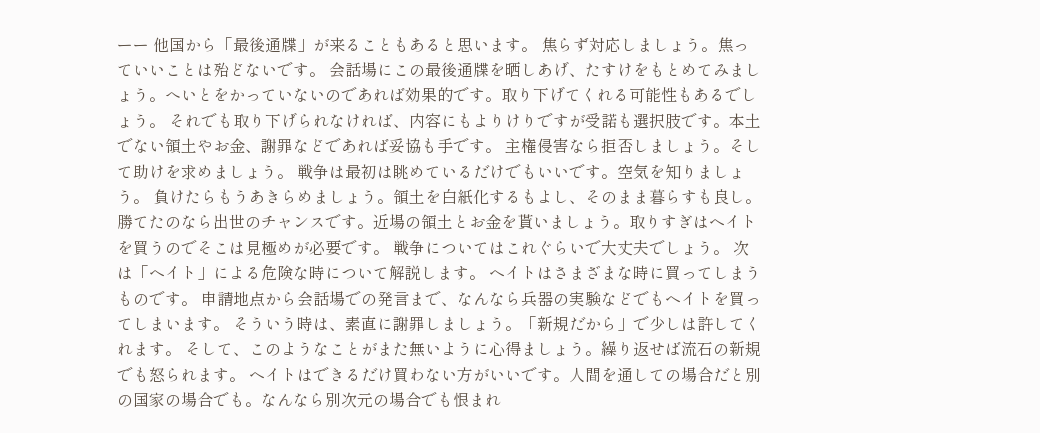ーー 他国から「最後通牒」が来ることもあると思います。 焦らず対応しましょう。焦っていいことは殆どないです。 会話場にこの最後通牒を晒しあげ、たすけをもとめてみましょう。へいとをかっていないのであれば効果的です。取り下げてくれる可能性もあるでしょう。 それでも取り下げられなければ、内容にもよりけりですが受諾も選択肢です。本土でない領土やお金、謝罪などであれば妥協も手です。 主権侵害なら拒否しましょう。そして助けを求めましょう。 戦争は最初は眺めているだけでもいいです。空気を知りましょう。 負けたらもうあきらめましょう。領土を白紙化するもよし、そのまま暮らすも良し。 勝てたのなら出世のチャンスです。近場の領土とお金を貰いましょう。取りすぎはヘイトを買うのでそこは見極めが必要です。 戦争についてはこれぐらいで大丈夫でしょう。 次は「ヘイト」による危険な時について解説します。 ヘイトはさまざまな時に買ってしまうものです。 申請地点から会話場での発言まで、なんなら兵器の実験などでもヘイトを買ってしまいます。 そういう時は、素直に謝罪しましょう。「新規だから」で少しは許してくれます。 そして、このようなことがまた無いように心得ましょう。繰り返せば流石の新規でも怒られます。 ヘイトはできるだけ買わない方がいいです。人間を通しての場合だと別の国家の場合でも。なんなら別次元の場合でも恨まれ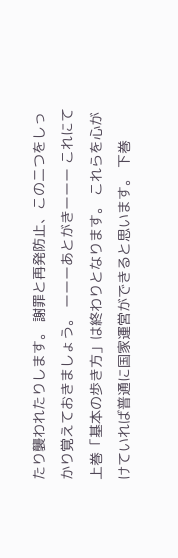たり襲われたりします。 謝罪と再発防止、この二つをしっかり覚えておきましょう。 ーーーあとがきーーー これにて上巻「基本の歩き方」は終わりとなります。 これらを心がけていれば普通に国家運営ができると思います。 下巻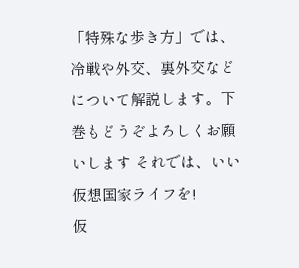「特殊な歩き方」では、冷戦や外交、裏外交などについて解説します。下巻もどうぞよろしくお願いします それでは、いい仮想国家ライフを!
仮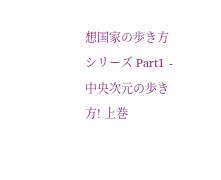想国家の歩き方シリーズ Part1 - 中央次元の歩き方! 上巻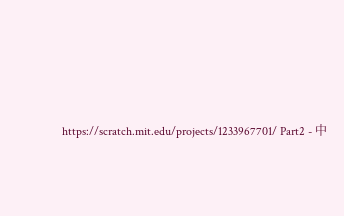https://scratch.mit.edu/projects/1233967701/ Part2 - 中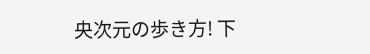央次元の歩き方! 下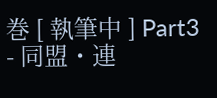巻 [ 執筆中 ] Part3 - 同盟・連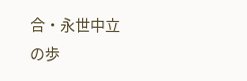合・永世中立の歩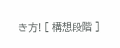き方! [ 構想段階 ]